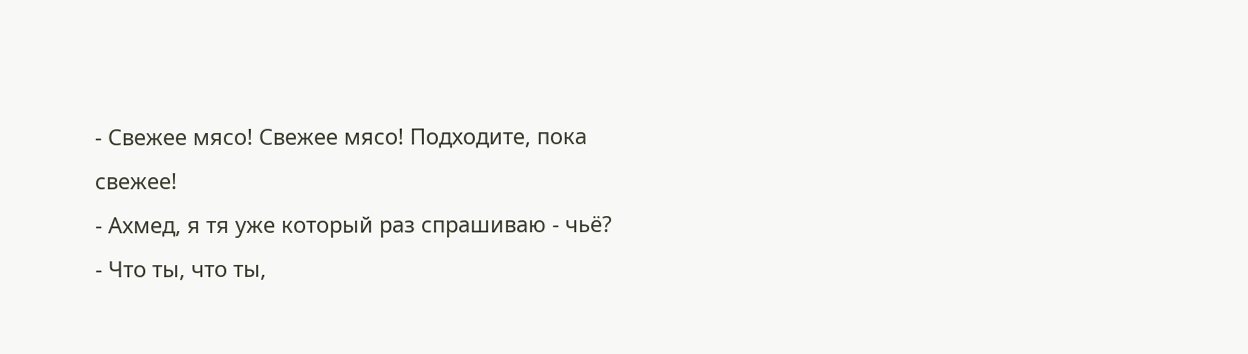- Свежее мясо! Свежее мясо! Подходите, пока свежее!
- Ахмед, я тя уже который раз спрашиваю - чьё?
- Что ты, что ты,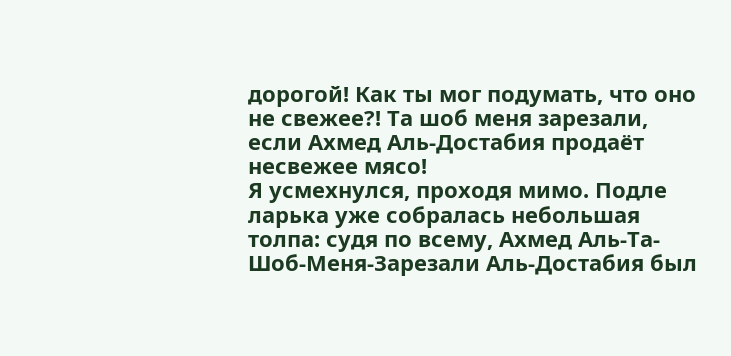дорогой! Как ты мог подумать, что оно не свежее?! Та шоб меня зарезали, если Ахмед Аль-Достабия продаёт несвежее мясо!
Я усмехнулся, проходя мимо. Подле ларька уже собралась небольшая толпа: судя по всему, Ахмед Аль-Та-Шоб-Меня-Зарезали Аль-Достабия был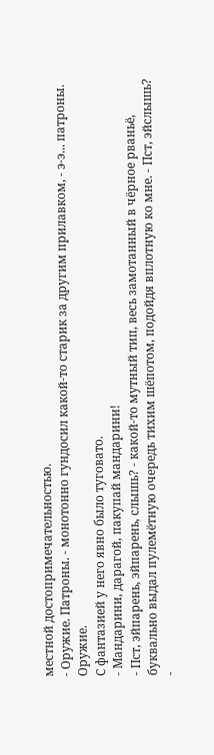местной достопримечательностью.
- Оружие. Патроны. - монотонно гундосил какой-то старик за другим прилавком, - э-э... патроны. Оружие.
С фантазией у него явно было туговато.
- Мандарини, дарагой, пакупай мандарини!
- Пст, эйпарень, эйпарень, слышь? - какой-то мутный тип, весь замотанный в чёрное рваньё, буквально выдал пулемётную очередь тихим шёпотом, подойдя вплотную ко мне. - Пст, эйслышь? -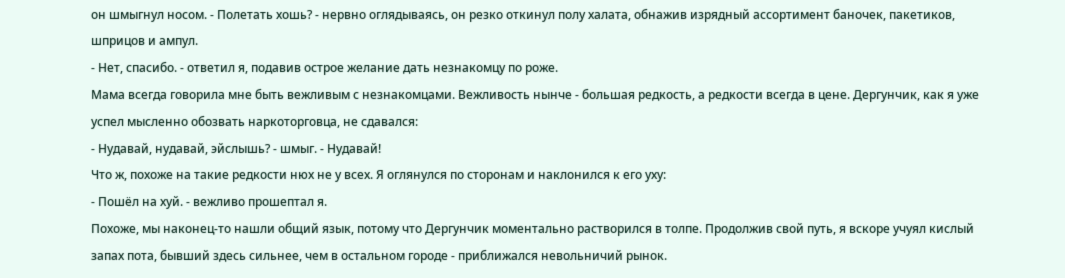он шмыгнул носом. - Полетать хошь? - нервно оглядываясь, он резко откинул полу халата, обнажив изрядный ассортимент баночек, пакетиков, шприцов и ампул.
- Нет, спасибо. - ответил я, подавив острое желание дать незнакомцу по роже.
Мама всегда говорила мне быть вежливым с незнакомцами. Вежливость нынче - большая редкость, а редкости всегда в цене. Дергунчик, как я уже успел мысленно обозвать наркоторговца, не сдавался:
- Нудавай, нудавай, эйслышь? - шмыг. - Нудавай!
Что ж, похоже на такие редкости нюх не у всех. Я оглянулся по сторонам и наклонился к его уху:
- Пошёл на хуй. - вежливо прошептал я.
Похоже, мы наконец-то нашли общий язык, потому что Дергунчик моментально растворился в толпе. Продолжив свой путь, я вскоре учуял кислый запах пота, бывший здесь сильнее, чем в остальном городе - приближался невольничий рынок.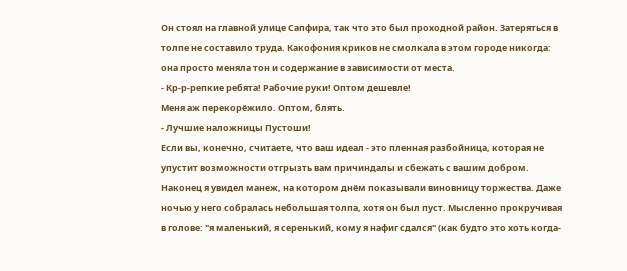Он стоял на главной улице Сапфира, так что это был проходной район. Затеряться в толпе не составило труда. Какофония криков не смолкала в этом городе никогда: она просто меняла тон и содержание в зависимости от места.
- Кр-р-репкие ребята! Рабочие руки! Оптом дешевле!
Меня аж перекорёжило. Оптом, блять.
- Лучшие наложницы Пустоши!
Если вы, конечно, считаете, что ваш идеал - это пленная разбойница, которая не упустит возможности отгрызть вам причиндалы и сбежать с вашим добром.
Наконец я увидел манеж, на котором днём показывали виновницу торжества. Даже ночью у него собралась небольшая толпа, хотя он был пуст. Мысленно прокручивая в голове: "я маленький, я серенький, кому я нафиг сдался" (как будто это хоть когда-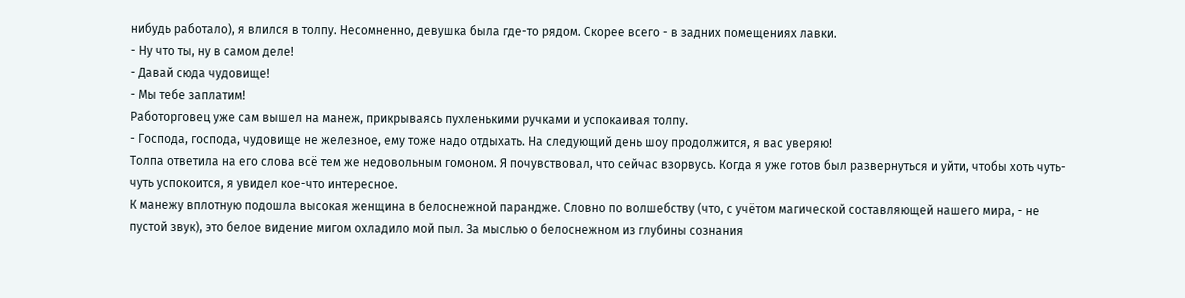нибудь работало), я влился в толпу. Несомненно, девушка была где-то рядом. Скорее всего - в задних помещениях лавки.
- Ну что ты, ну в самом деле!
- Давай сюда чудовище!
- Мы тебе заплатим!
Работорговец уже сам вышел на манеж, прикрываясь пухленькими ручками и успокаивая толпу.
- Господа, господа, чудовище не железное, ему тоже надо отдыхать. На следующий день шоу продолжится, я вас уверяю!
Толпа ответила на его слова всё тем же недовольным гомоном. Я почувствовал, что сейчас взорвусь. Когда я уже готов был развернуться и уйти, чтобы хоть чуть-чуть успокоится, я увидел кое-что интересное.
К манежу вплотную подошла высокая женщина в белоснежной парандже. Словно по волшебству (что, с учётом магической составляющей нашего мира, - не пустой звук), это белое видение мигом охладило мой пыл. За мыслью о белоснежном из глубины сознания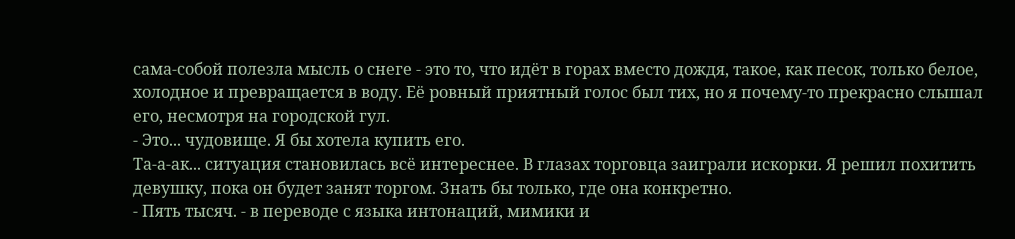сама-собой полезла мысль о снеге - это то, что идёт в горах вместо дождя, такое, как песок, только белое, холодное и превращается в воду. Её ровный приятный голос был тих, но я почему-то прекрасно слышал его, несмотря на городской гул.
- Это... чудовище. Я бы хотела купить его.
Та-а-ак... ситуация становилась всё интереснее. В глазах торговца заиграли искорки. Я решил похитить девушку, пока он будет занят торгом. Знать бы только, где она конкретно.
- Пять тысяч. - в переводе с языка интонаций, мимики и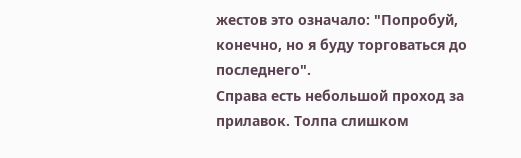жестов это означало: "Попробуй, конечно, но я буду торговаться до последнего".
Справа есть небольшой проход за прилавок. Толпа слишком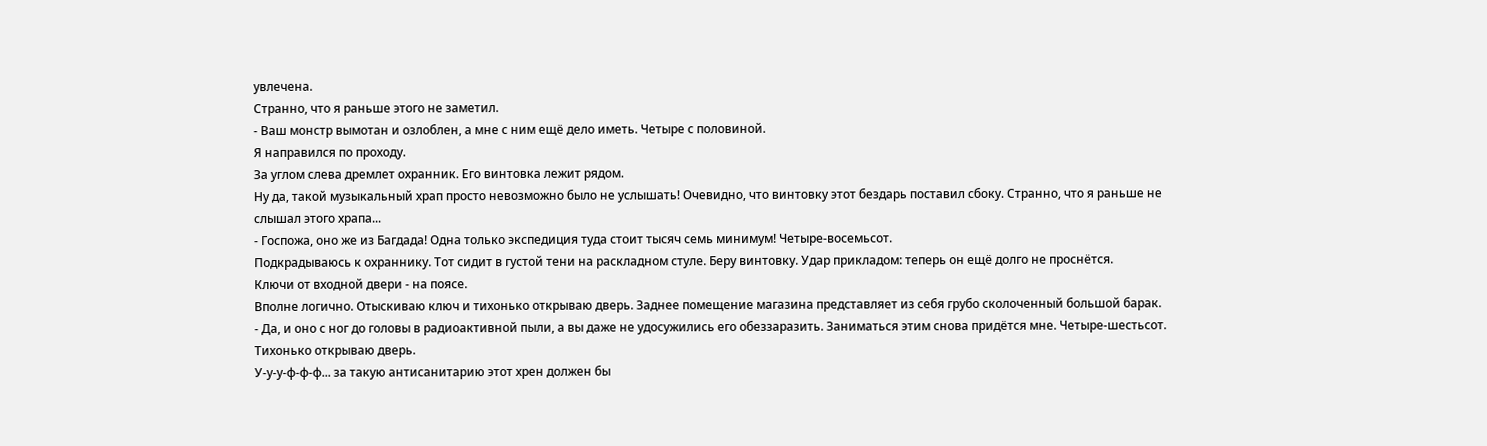увлечена.
Странно, что я раньше этого не заметил.
- Ваш монстр вымотан и озлоблен, а мне с ним ещё дело иметь. Четыре с половиной.
Я направился по проходу.
За углом слева дремлет охранник. Его винтовка лежит рядом.
Ну да, такой музыкальный храп просто невозможно было не услышать! Очевидно, что винтовку этот бездарь поставил сбоку. Странно, что я раньше не слышал этого храпа...
- Госпожа, оно же из Багдада! Одна только экспедиция туда стоит тысяч семь минимум! Четыре-восемьсот.
Подкрадываюсь к охраннику. Тот сидит в густой тени на раскладном стуле. Беру винтовку. Удар прикладом: теперь он ещё долго не проснётся.
Ключи от входной двери - на поясе.
Вполне логично. Отыскиваю ключ и тихонько открываю дверь. Заднее помещение магазина представляет из себя грубо сколоченный большой барак.
- Да, и оно с ног до головы в радиоактивной пыли, а вы даже не удосужились его обеззаразить. Заниматься этим снова придётся мне. Четыре-шестьсот.
Тихонько открываю дверь.
У-у-у-ф-ф-ф... за такую антисанитарию этот хрен должен бы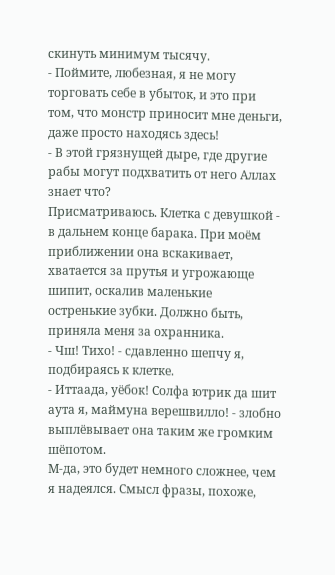скинуть минимум тысячу.
- Поймите, любезная, я не могу торговать себе в убыток, и это при том, что монстр приносит мне деньги, даже просто находясь здесь!
- В этой грязнущей дыре, где другие рабы могут подхватить от него Аллах знает что?
Присматриваюсь. Клетка с девушкой - в дальнем конце барака. При моём приближении она вскакивает, хватается за прутья и угрожающе шипит, оскалив маленькие остренькие зубки. Должно быть, приняла меня за охранника.
- Чш! Тихо! - сдавленно шепчу я, подбираясь к клетке.
- Иттаада, уёбок! Солфа ютрик да шит аута я, маймуна верешвилло! - злобно выплёвывает она таким же громким шёпотом.
М-да, это будет немного сложнее, чем я надеялся. Смысл фразы, похоже,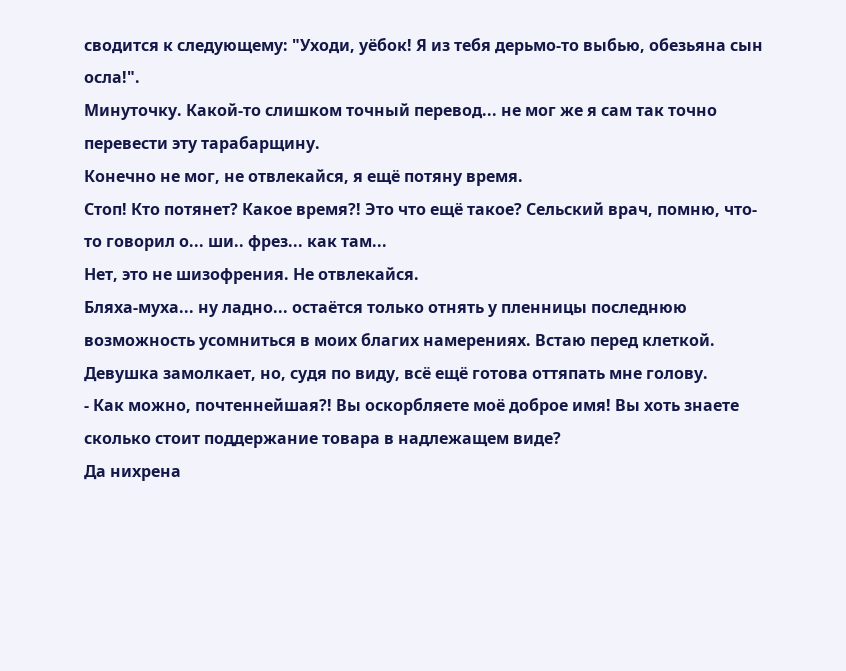сводится к следующему: "Уходи, уёбок! Я из тебя дерьмо-то выбью, обезьяна сын осла!".
Минуточку. Какой-то слишком точный перевод... не мог же я сам так точно перевести эту тарабарщину.
Конечно не мог, не отвлекайся, я ещё потяну время.
Стоп! Кто потянет? Какое время?! Это что ещё такое? Сельский врач, помню, что-то говорил о... ши.. фрез... как там...
Нет, это не шизофрения. Не отвлекайся.
Бляха-муха... ну ладно... остаётся только отнять у пленницы последнюю возможность усомниться в моих благих намерениях. Встаю перед клеткой. Девушка замолкает, но, судя по виду, всё ещё готова оттяпать мне голову.
- Как можно, почтеннейшая?! Вы оскорбляете моё доброе имя! Вы хоть знаете сколько стоит поддержание товара в надлежащем виде?
Да нихрена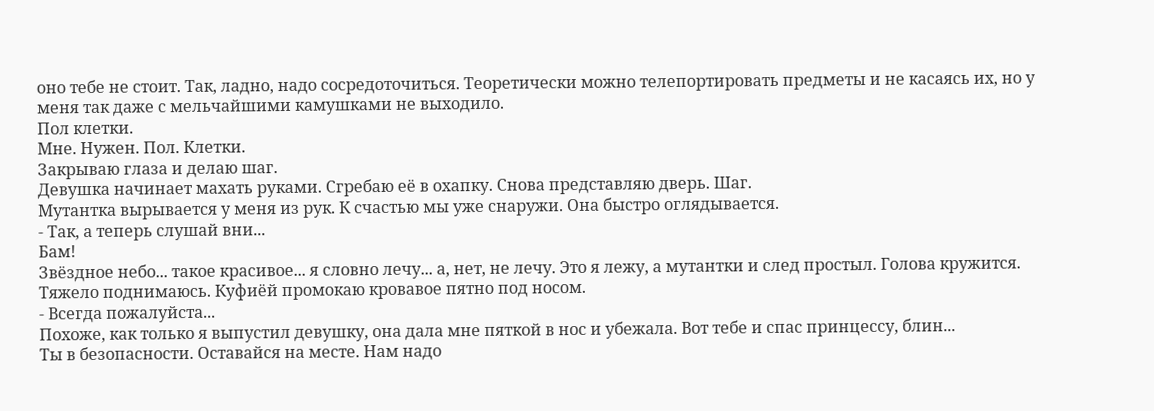оно тебе не стоит. Так, ладно, надо сосредоточиться. Теоретически можно телепортировать предметы и не касаясь их, но у меня так даже с мельчайшими камушками не выходило.
Пол клетки.
Мне. Нужен. Пол. Клетки.
Закрываю глаза и делаю шаг.
Девушка начинает махать руками. Сгребаю её в охапку. Снова представляю дверь. Шаг.
Мутантка вырывается у меня из рук. К счастью мы уже снаружи. Она быстро оглядывается.
- Так, а теперь слушай вни...
Бам!
Звёздное небо... такое красивое... я словно лечу... а, нет, не лечу. Это я лежу, а мутантки и след простыл. Голова кружится. Тяжело поднимаюсь. Куфиёй промокаю кровавое пятно под носом.
- Всегда пожалуйста...
Похоже, как только я выпустил девушку, она дала мне пяткой в нос и убежала. Вот тебе и спас принцессу, блин...
Ты в безопасности. Оставайся на месте. Нам надо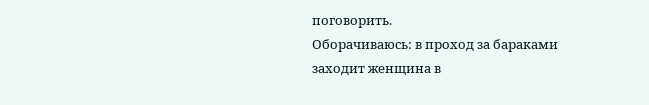поговорить.
Оборачиваюсь: в проход за бараками заходит женщина в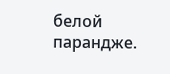белой парандже.